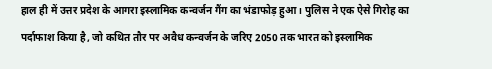हाल ही में उत्तर प्रदेश के आगरा इस्लामिक कन्वर्जन गैंग का भंडाफोड़ हुआ। पुलिस ने एक ऐसे गिरोह का पर्दाफाश किया है, जो कथित तौर पर अवैध कन्वर्जन के जरिए 2050 तक भारत को इस्लामिक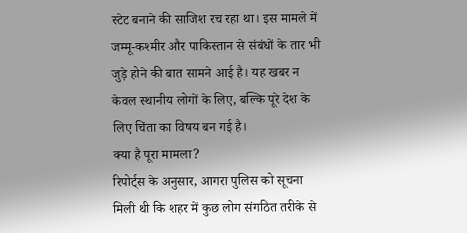स्टेट बनाने की साजिश रच रहा था। इस मामले में जम्मू-कश्मीर और पाकिस्तान से संबंधों के तार भी जुड़े होने की बात सामने आई है। यह खबर न केवल स्थानीय लोगों के लिए, बल्कि पूरे देश के लिए चिंता का विषय बन गई है।
क्या है पूरा मामला?
रिपोर्ट्स के अनुसार, आगरा पुलिस को सूचना मिली थी कि शहर में कुछ लोग संगठित तरीके से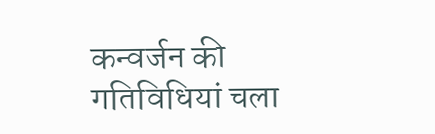कन्वर्जन की गतिविधियां चला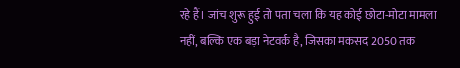रहे हैं। जांच शुरू हुई तो पता चला कि यह कोई छोटा-मोटा मामला नहीं, बल्कि एक बड़ा नेटवर्क है, जिसका मकसद 2050 तक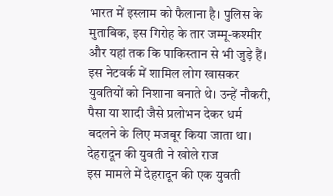भारत में इस्लाम को फैलाना है। पुलिस के मुताबिक, इस गिरोह के तार जम्मू-कश्मीर और यहां तक कि पाकिस्तान से भी जुड़े हैं। इस नेटवर्क में शामिल लोग खासकर युवतियों को निशाना बनाते थे। उन्हें नौकरी, पैसा या शादी जैसे प्रलोभन देकर धर्म बदलने के लिए मजबूर किया जाता था।
देहरादून की युवती ने खोले राज
इस मामले में देहरादून की एक युवती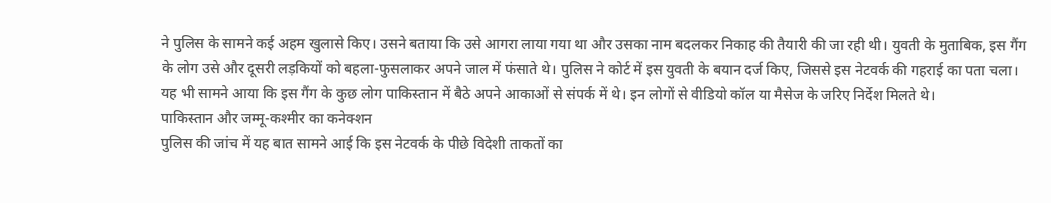ने पुलिस के सामने कई अहम खुलासे किए। उसने बताया कि उसे आगरा लाया गया था और उसका नाम बदलकर निकाह की तैयारी की जा रही थी। युवती के मुताबिक, इस गैंग के लोग उसे और दूसरी लड़कियों को बहला-फुसलाकर अपने जाल में फंसाते थे। पुलिस ने कोर्ट में इस युवती के बयान दर्ज किए, जिससे इस नेटवर्क की गहराई का पता चला। यह भी सामने आया कि इस गैंग के कुछ लोग पाकिस्तान में बैठे अपने आकाओं से संपर्क में थे। इन लोगों से वीडियो कॉल या मैसेज के जरिए निर्देश मिलते थे।
पाकिस्तान और जम्मू-कश्मीर का कनेक्शन
पुलिस की जांच में यह बात सामने आई कि इस नेटवर्क के पीछे विदेशी ताकतों का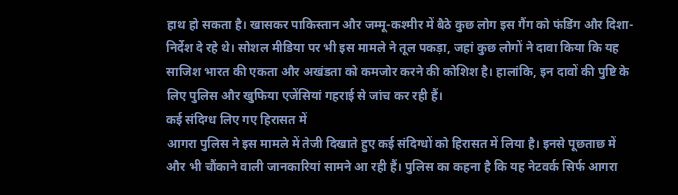हाथ हो सकता है। खासकर पाकिस्तान और जम्मू-कश्मीर में बैठे कुछ लोग इस गैंग को फंडिंग और दिशा-निर्देश दे रहे थे। सोशल मीडिया पर भी इस मामले ने तूल पकड़ा, जहां कुछ लोगों ने दावा किया कि यह साजिश भारत की एकता और अखंडता को कमजोर करने की कोशिश है। हालांकि, इन दावों की पुष्टि के लिए पुलिस और खुफिया एजेंसियां गहराई से जांच कर रही हैं।
कई संदिग्ध लिए गए हिरासत में
आगरा पुलिस ने इस मामले में तेजी दिखाते हुए कई संदिग्धों को हिरासत में लिया है। इनसे पूछताछ में और भी चौंकाने वाली जानकारियां सामने आ रही हैं। पुलिस का कहना है कि यह नेटवर्क सिर्फ आगरा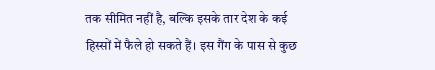तक सीमित नहीं है, बल्कि इसके तार देश के कई हिस्सों में फैले हो सकते हैं। इस गैंग के पास से कुछ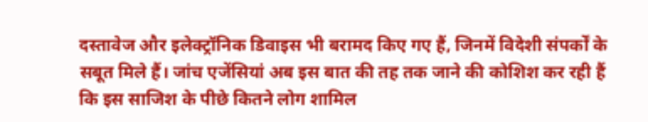दस्तावेज और इलेक्ट्रॉनिक डिवाइस भी बरामद किए गए हैं, जिनमें विदेशी संपर्कों के सबूत मिले हैं। जांच एजेंसियां अब इस बात की तह तक जाने की कोशिश कर रही हैं कि इस साजिश के पीछे कितने लोग शामिल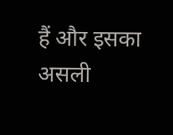हैं और इसका असली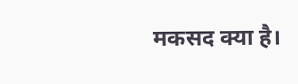मकसद क्या है।